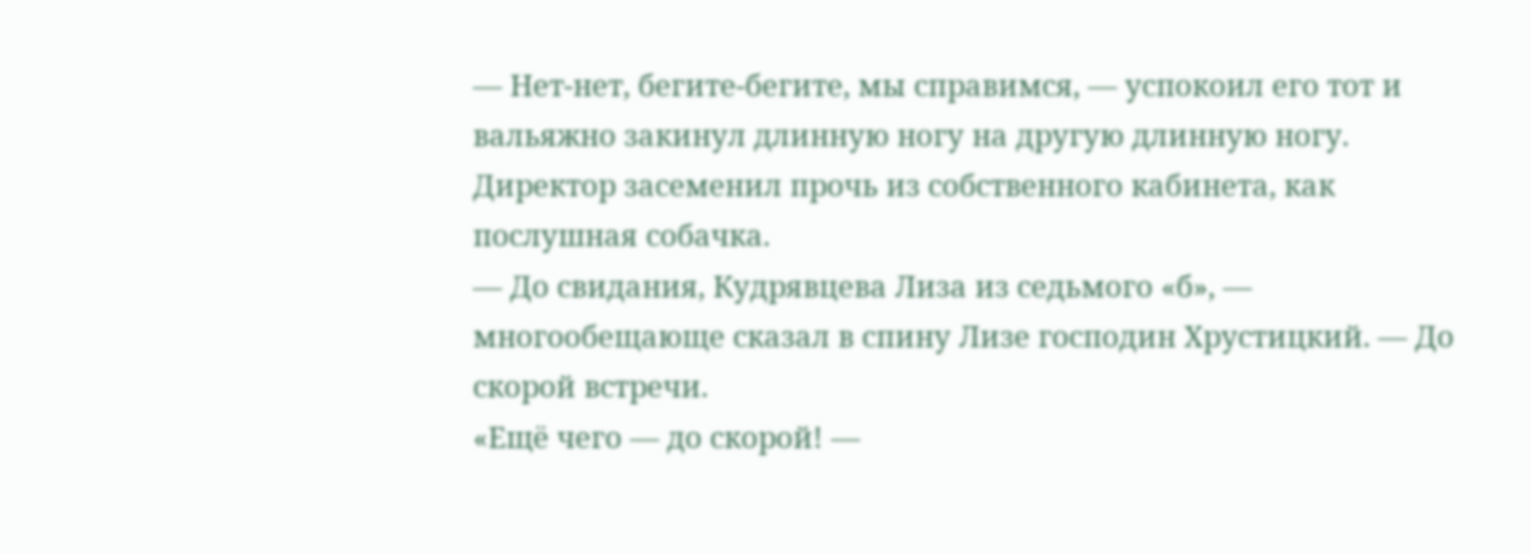— Нет-нет, бегите-бегите, мы справимся, — успокоил его тот и вальяжно закинул длинную ногу на другую длинную ногу. Директор засеменил прочь из собственного кабинета, как послушная собачка.
— До свидания, Кудрявцева Лиза из седьмого «б», — многообещающе сказал в спину Лизе господин Хрустицкий. — До скорой встречи.
«Ещё чего — до скорой! —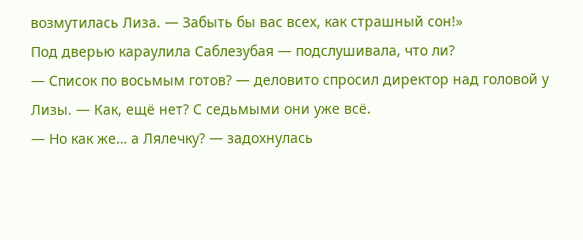возмутилась Лиза. — Забыть бы вас всех, как страшный сон!»
Под дверью караулила Саблезубая — подслушивала, что ли?
— Список по восьмым готов? — деловито спросил директор над головой у Лизы. — Как, ещё нет? С седьмыми они уже всё.
— Но как же… а Лялечку? — задохнулась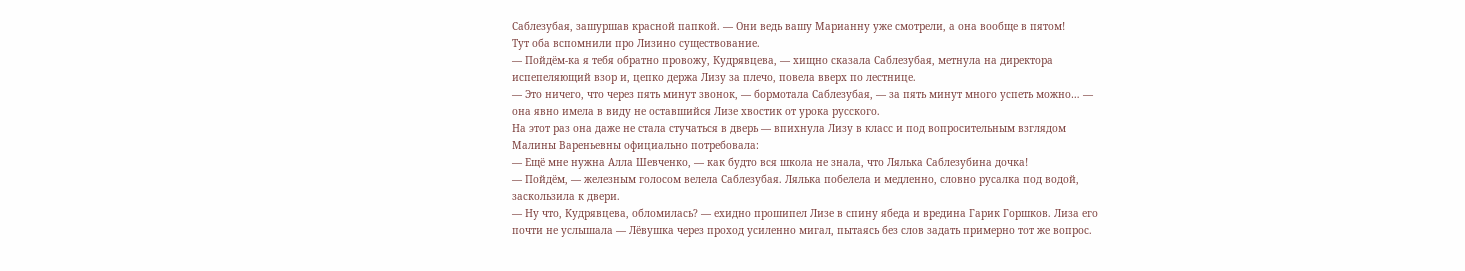Саблезубая, зашуршав красной папкой. — Они ведь вашу Марианну уже смотрели, а она вообще в пятом!
Тут оба вспомнили про Лизино существование.
— Пойдём-ка я тебя обратно провожу, Кудрявцева, — хищно сказала Саблезубая, метнула на директора испепеляющий взор и, цепко держа Лизу за плечо, повела вверх по лестнице.
— Это ничего, что через пять минут звонок, — бормотала Саблезубая, — за пять минут много успеть можно… — она явно имела в виду не оставшийся Лизе хвостик от урока русского.
На этот раз она даже не стала стучаться в дверь — впихнула Лизу в класс и под вопросительным взглядом Малины Вареньевны официально потребовала:
— Ещё мне нужна Алла Шевченко, — как будто вся школа не знала, что Лялька Саблезубина дочка!
— Пойдём, — железным голосом велела Саблезубая. Лялька побелела и медленно, словно русалка под водой, заскользила к двери.
— Ну что, Кудрявцева, обломилась? — ехидно прошипел Лизе в спину ябеда и вредина Гарик Горшков. Лиза его почти не услышала — Лёвушка через проход усиленно мигал, пытаясь без слов задать примерно тот же вопрос.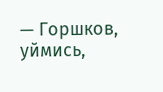— Горшков, уймись,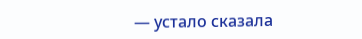— устало сказала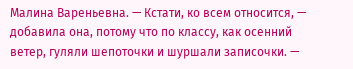Малина Вареньевна. — Кстати, ко всем относится, — добавила она, потому что по классу, как осенний ветер, гуляли шепоточки и шуршали записочки. —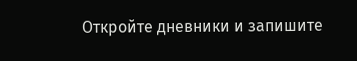Откройте дневники и запишите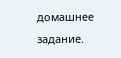домашнее задание.